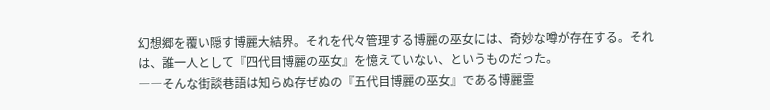幻想郷を覆い隠す博麗大結界。それを代々管理する博麗の巫女には、奇妙な噂が存在する。それは、誰一人として『四代目博麗の巫女』を憶えていない、というものだった。
――そんな街談巷語は知らぬ存ぜぬの『五代目博麗の巫女』である博麗霊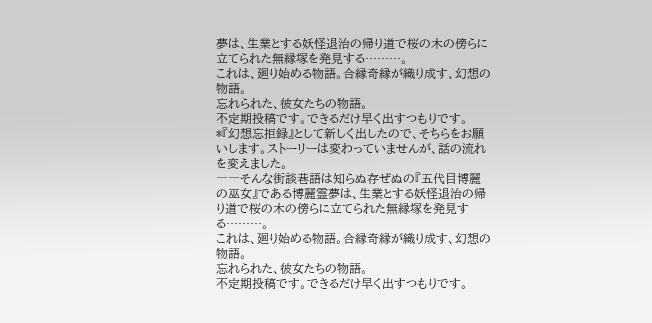夢は、生業とする妖怪退治の帰り道で桜の木の傍らに立てられた無縁塚を発見する………。
これは、廻り始める物語。合縁奇縁が織り成す、幻想の物語。
忘れられた、彼女たちの物語。
不定期投稿です。できるだけ早く出すつもりです。
*『幻想忘拒録』として新しく出したので、そちらをお願いします。ストーリーは変わっていませんが、話の流れを変えました。
――そんな街談巷語は知らぬ存ぜぬの『五代目博麗の巫女』である博麗霊夢は、生業とする妖怪退治の帰り道で桜の木の傍らに立てられた無縁塚を発見する………。
これは、廻り始める物語。合縁奇縁が織り成す、幻想の物語。
忘れられた、彼女たちの物語。
不定期投稿です。できるだけ早く出すつもりです。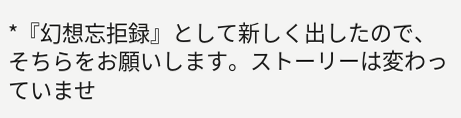*『幻想忘拒録』として新しく出したので、そちらをお願いします。ストーリーは変わっていませ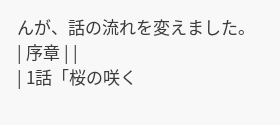んが、話の流れを変えました。
| 序章 | |
| 1話「桜の咲く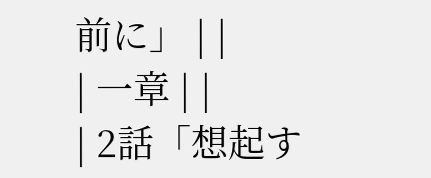前に」 | |
| 一章 | |
| 2話「想起す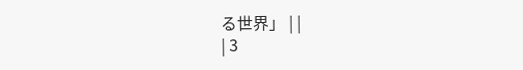る世界」 | |
| 3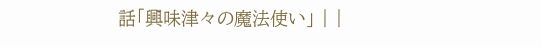話「興味津々の魔法使い」 | |